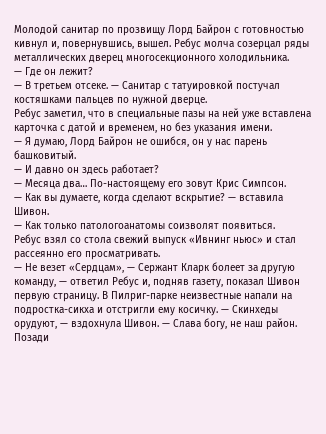Молодой санитар по прозвищу Лорд Байрон с готовностью кивнул и, повернувшись, вышел. Ребус молча созерцал ряды металлических дверец многосекционного холодильника.
— Где он лежит?
— В третьем отсеке. — Санитар с татуировкой постучал костяшками пальцев по нужной дверце.
Ребус заметил, что в специальные пазы на ней уже вставлена карточка с датой и временем, но без указания имени.
— Я думаю, Лорд Байрон не ошибся, он у нас парень башковитый.
— И давно он здесь работает?
— Месяца два… По-настоящему его зовут Крис Симпсон.
— Как вы думаете, когда сделают вскрытие? — вставила Шивон.
— Как только патологоанатомы соизволят появиться.
Ребус взял со стола свежий выпуск «Ивнинг ньюс» и стал рассеянно его просматривать.
— Не везет «Сердцам», — Сержант Кларк болеет за другую команду, — ответил Ребус и, подняв газету, показал Шивон первую страницу. В Пилриг-парке неизвестные напали на подростка-сикха и отстригли ему косичку. — Скинхеды орудуют, — вздохнула Шивон. — Слава богу, не наш район. Позади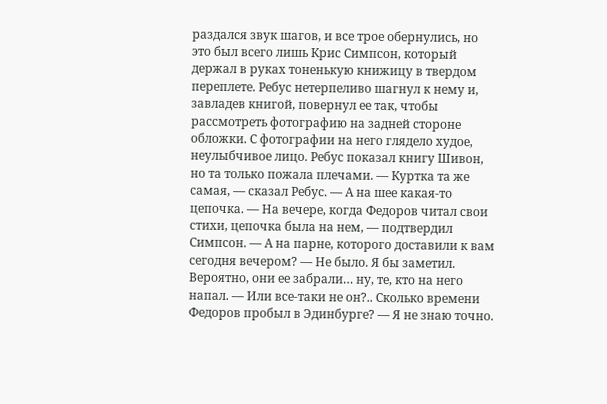раздался звук шагов, и все трое обернулись, но это был всего лишь Крис Симпсон, который держал в руках тоненькую книжицу в твердом переплете. Ребус нетерпеливо шагнул к нему и, завладев книгой, повернул ее так, чтобы рассмотреть фотографию на задней стороне обложки. С фотографии на него глядело худое, неулыбчивое лицо. Ребус показал книгу Шивон, но та только пожала плечами. — Куртка та же самая, — сказал Ребус. — А на шее какая-то цепочка. — На вечере, когда Федоров читал свои стихи, цепочка была на нем, — подтвердил Симпсон. — А на парне, которого доставили к вам сегодня вечером? — Не было. Я бы заметил. Вероятно, они ее забрали… ну, те, кто на него напал. — Или все-таки не он?.. Сколько времени Федоров пробыл в Эдинбурге? — Я не знаю точно.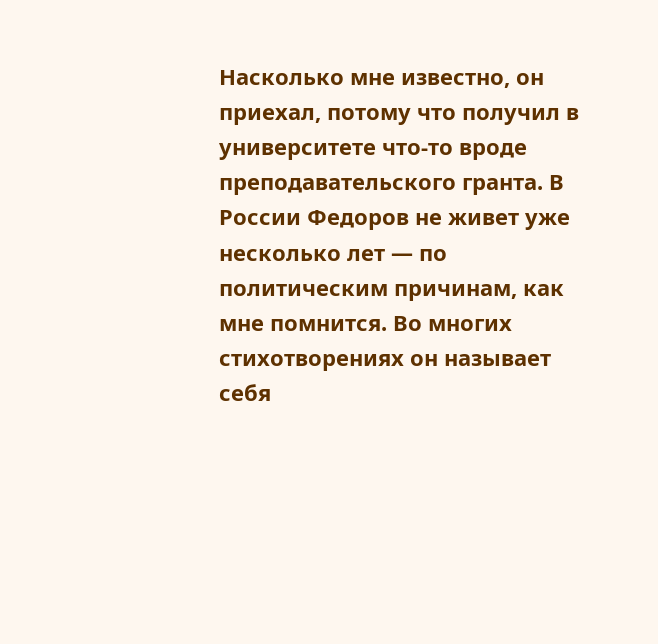Насколько мне известно, он приехал, потому что получил в университете что-то вроде преподавательского гранта. В России Федоров не живет уже несколько лет — по политическим причинам, как мне помнится. Во многих стихотворениях он называет себя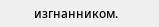изгнанником.